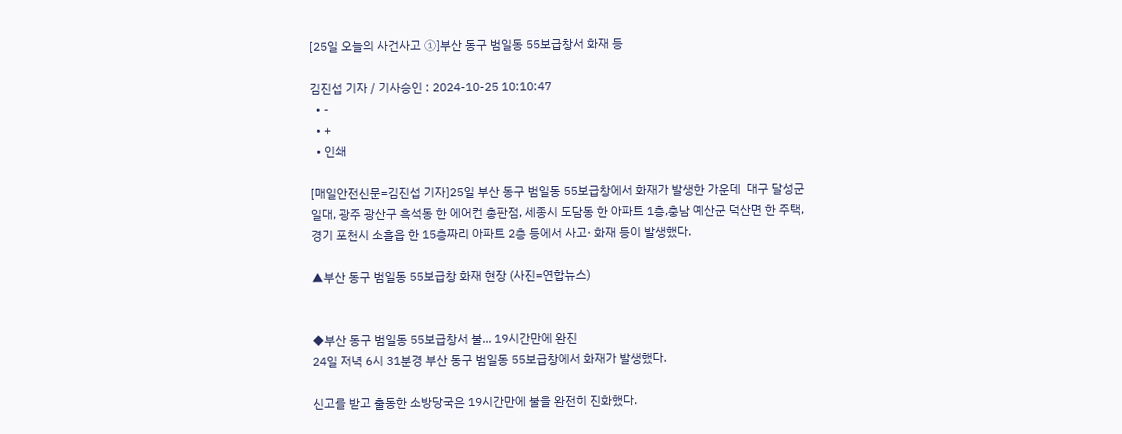[25일 오늘의 사건사고 ①]부산 동구 범일동 55보급창서 화재 등

김진섭 기자 / 기사승인 : 2024-10-25 10:10:47
  • -
  • +
  • 인쇄

[매일안전신문=김진섭 기자]25일 부산 동구 범일동 55보급창에서 화재가 발생한 가운데  대구 달성군 일대, 광주 광산구 흑석동 한 에어컨 총판점, 세종시 도담동 한 아파트 1층,충남 예산군 덕산면 한 주택,경기 포천시 소흘읍 한 15층짜리 아파트 2층 등에서 사고· 화재 등이 발생했다.

▲부산 동구 범일동 55보급창 화재 현장 (사진=연합뉴스)


◆부산 동구 범일동 55보급창서 불... 19시간만에 완진
24일 저녁 6시 31분경 부산 동구 범일동 55보급창에서 화재가 발생했다.

신고를 받고 출동한 소방당국은 19시간만에 불을 완전히 진화했다.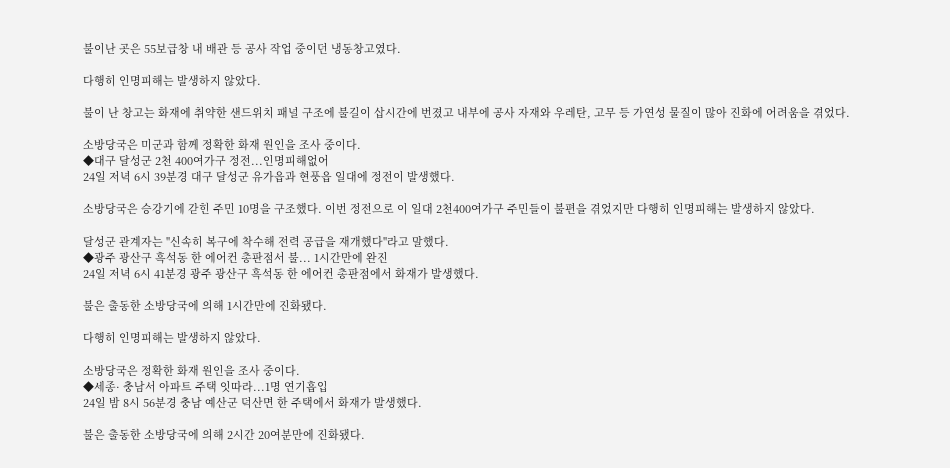불이난 곳은 55보급창 내 배관 등 공사 작업 중이던 냉동창고였다.

다행히 인명피해는 발생하지 않았다.

불이 난 창고는 화재에 취약한 샌드위치 패널 구조에 불길이 삽시간에 번졌고 내부에 공사 자재와 우레탄, 고무 등 가연성 물질이 많아 진화에 어려움을 겪었다.

소방당국은 미군과 함께 정확한 화재 원인을 조사 중이다.
◆대구 달성군 2천 400여가구 정전...인명피해없어
24일 저녁 6시 39분경 대구 달성군 유가읍과 현풍읍 일대에 정전이 발생했다.

소방당국은 승강기에 갇힌 주민 10명을 구조했다. 이번 정전으로 이 일대 2천400여가구 주민들이 불편을 겪었지만 다행히 인명피해는 발생하지 않았다.

달성군 관계자는 "신속히 복구에 착수해 전력 공급을 재개했다"라고 말했다.
◆광주 광산구 흑석동 한 에어컨 총판점서 불... 1시간만에 완진
24일 저녁 6시 41분경 광주 광산구 흑석동 한 에어컨 총판점에서 화재가 발생했다.

불은 출동한 소방당국에 의해 1시간만에 진화됐다.

다행히 인명피해는 발생하지 않았다.

소방당국은 정확한 화재 원인을 조사 중이다.
◆세종· 충남서 아파트 주택 잇따라...1명 연기흡입
24일 밤 8시 56분경 충남 예산군 덕산면 한 주택에서 화재가 발생했다.

불은 출동한 소방당국에 의해 2시간 20여분만에 진화됐다.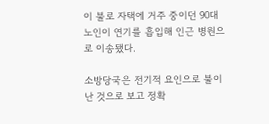이 불로 자택에 거주 중이던 90대 노인이 연기를 흡입해 인근 병원으로 이송됐다.

소방당국은 전기적 요인으로 불이 난 것으로 보고 정확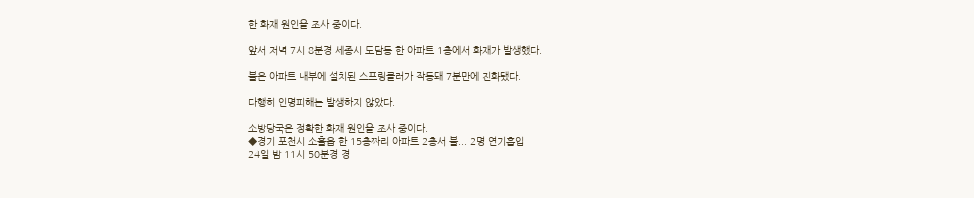한 화재 원인을 조사 중이다.

앞서 저녁 7시 8분경 세종시 도담동 한 아파트 1층에서 화재가 발생했다.

불은 아파트 내부에 설치된 스프링클러가 작동돼 7분만에 진화됐다.

다행히 인명피해는 발생하지 않았다.

소방당국은 정확한 화재 원인을 조사 중이다.
◆경기 포천시 소흘읍 한 15층짜리 아파트 2층서 불... 2명 연기흡입
24일 밤 11시 50분경 경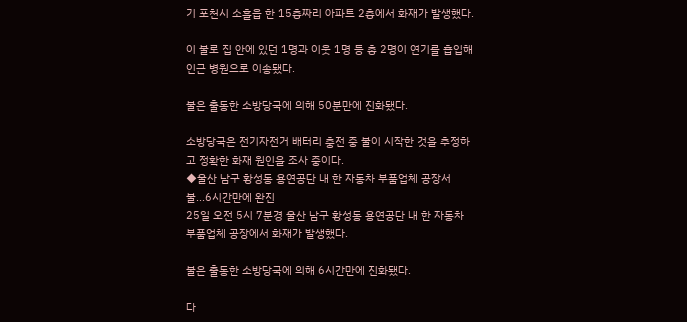기 포천시 소흘읍 한 15층짜리 아파트 2층에서 화재가 발생했다.

이 불로 집 안에 있던 1명과 이웃 1명 등 총 2명이 연기를 흡입해 인근 병원으로 이송됐다.

불은 출동한 소방당국에 의해 50분만에 진화됐다.

소방당국은 전기자전거 배터리 충전 중 불이 시작한 것을 추정하고 정확한 화재 원인을 조사 중이다.
◆울산 남구 황성동 용연공단 내 한 자동차 부품업체 공장서 불...6시간만에 완진
25일 오전 5시 7분경 울산 남구 황성동 용연공단 내 한 자동차 부품업체 공장에서 화재가 발생했다.

불은 출동한 소방당국에 의해 6시간만에 진화됐다.

다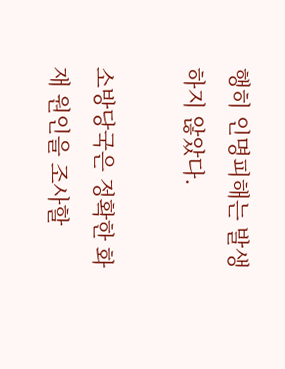행히 인명피해는 발생하지 않았다.

소방당국은 정확한 화재 원인을 조사할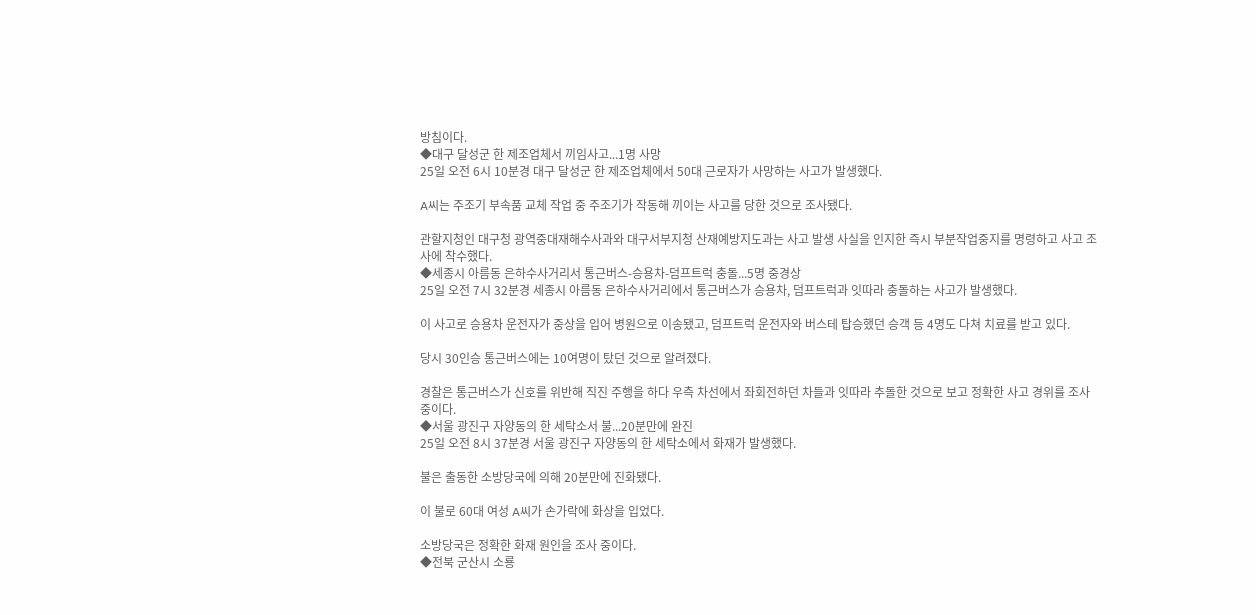방침이다.
◆대구 달성군 한 제조업체서 끼임사고...1명 사망
25일 오전 6시 10분경 대구 달성군 한 제조업체에서 50대 근로자가 사망하는 사고가 발생했다.

A씨는 주조기 부속품 교체 작업 중 주조기가 작동해 끼이는 사고를 당한 것으로 조사됐다.

관할지청인 대구청 광역중대재해수사과와 대구서부지청 산재예방지도과는 사고 발생 사실을 인지한 즉시 부분작업중지를 명령하고 사고 조사에 착수했다.
◆세종시 아름동 은하수사거리서 통근버스-승용차-덤프트럭 충돌...5명 중경상
25일 오전 7시 32분경 세종시 아름동 은하수사거리에서 통근버스가 승용차, 덤프트럭과 잇따라 충돌하는 사고가 발생했다.

이 사고로 승용차 운전자가 중상을 입어 병원으로 이송됐고, 덤프트럭 운전자와 버스테 탑승했던 승객 등 4명도 다쳐 치료를 받고 있다.

당시 30인승 통근버스에는 10여명이 탔던 것으로 알려졌다.

경찰은 통근버스가 신호를 위반해 직진 주행을 하다 우측 차선에서 좌회전하던 차들과 잇따라 추돌한 것으로 보고 정확한 사고 경위를 조사 중이다.
◆서울 광진구 자양동의 한 세탁소서 불...20분만에 완진
25일 오전 8시 37분경 서울 광진구 자양동의 한 세탁소에서 화재가 발생했다.

불은 출동한 소방당국에 의해 20분만에 진화됐다.

이 불로 60대 여성 A씨가 손가락에 화상을 입었다.

소방당국은 정확한 화재 원인을 조사 중이다.
◆전북 군산시 소룡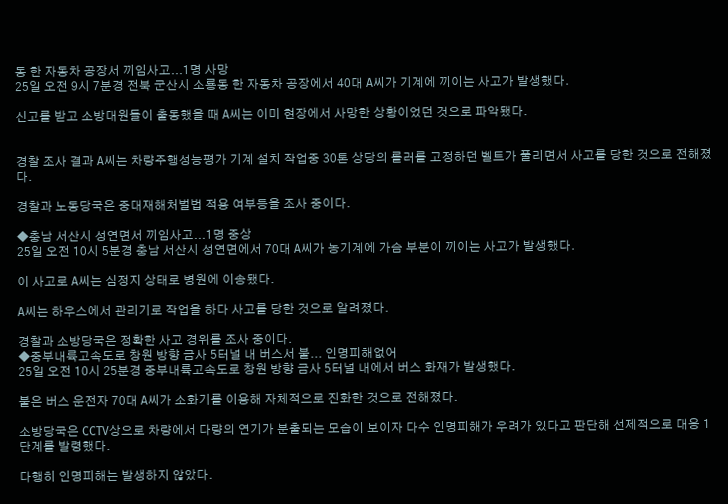동 한 자동차 공장서 끼임사고...1명 사망
25일 오전 9시 7분경 전북 군산시 소룡동 한 자동차 공장에서 40대 A씨가 기계에 끼이는 사고가 발생했다.

신고를 받고 소방대원들이 출동했을 때 A씨는 이미 현장에서 사망한 상황이었던 것으로 파악됐다.


경찰 조사 결과 A씨는 차량주행성능평가 기계 설치 작업중 30톤 상당의 롤러를 고정하던 벨트가 풀리면서 사고를 당한 것으로 전해졌다.

경찰과 노동당국은 중대재해처벌법 적용 여부등을 조사 중이다.

◆충남 서산시 성연면서 끼임사고...1명 중상
25일 오전 10시 5분경 충남 서산시 성연면에서 70대 A씨가 농기계에 가슴 부분이 끼이는 사고가 발생했다.

이 사고로 A씨는 심정지 상태로 병원에 이송됐다.

A씨는 하우스에서 관리기로 작업을 하다 사고를 당한 것으로 알려졌다.

경찰과 소방당국은 정확한 사고 경위를 조사 중이다.
◆중부내륙고속도로 창원 방향 금사 5터널 내 버스서 불... 인명피해없어
25일 오전 10시 25분경 중부내륙고속도로 창원 방향 금사 5터널 내에서 버스 화재가 발생했다.

불은 버스 운전자 70대 A씨가 소화기를 이용해 자체적으로 진화한 것으로 전해졌다.

소방당국은 CCTV상으로 차량에서 다량의 연기가 분출되는 모습이 보이자 다수 인명피해가 우려가 있다고 판단해 선제적으로 대응 1단계를 발령했다.

다행히 인명피해는 발생하지 않았다.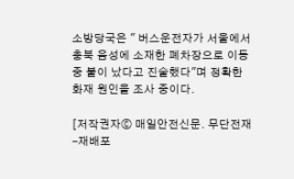소방당국은 " 버스운전자가 서울에서 충북 음성에 소재한 폐차장으로 이동 중 불이 났다고 진술했다"며 정확한 화재 원인을 조사 중이다.

[저작권자ⓒ 매일안전신문. 무단전재-재배포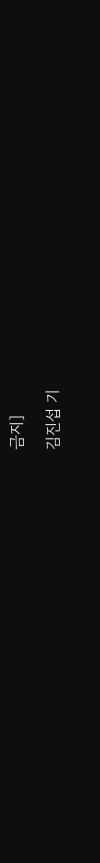금지]

김진섭 기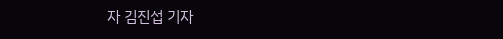자 김진섭 기자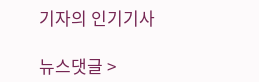기자의 인기기사

뉴스댓글 >